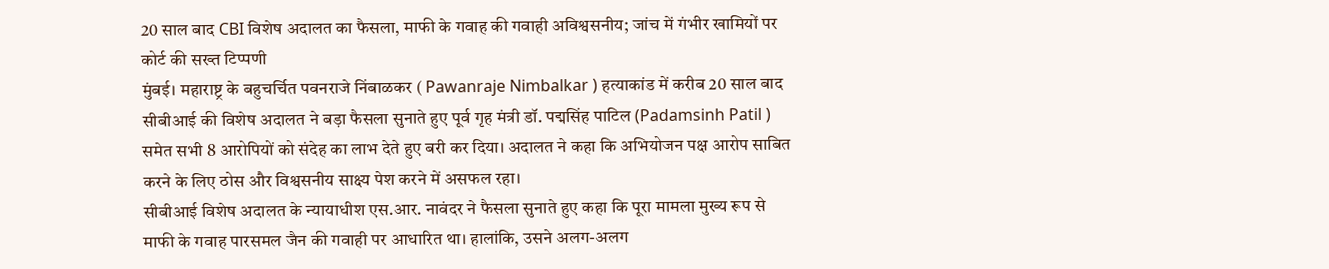20 साल बाद CBI विशेष अदालत का फैसला, माफी के गवाह की गवाही अविश्वसनीय; जांच में गंभीर खामियों पर कोर्ट की सख्त टिप्पणी
मुंबई। महाराष्ट्र के बहुचर्चित पवनराजे निंबाळकर ( Pawanraje Nimbalkar ) हत्याकांड में करीब 20 साल बाद सीबीआई की विशेष अदालत ने बड़ा फैसला सुनाते हुए पूर्व गृह मंत्री डॉ. पद्मसिंह पाटिल (Padamsinh Patil ) समेत सभी 8 आरोपियों को संदेह का लाभ देते हुए बरी कर दिया। अदालत ने कहा कि अभियोजन पक्ष आरोप साबित करने के लिए ठोस और विश्वसनीय साक्ष्य पेश करने में असफल रहा।
सीबीआई विशेष अदालत के न्यायाधीश एस.आर. नावंदर ने फैसला सुनाते हुए कहा कि पूरा मामला मुख्य रूप से माफी के गवाह पारसमल जैन की गवाही पर आधारित था। हालांकि, उसने अलग-अलग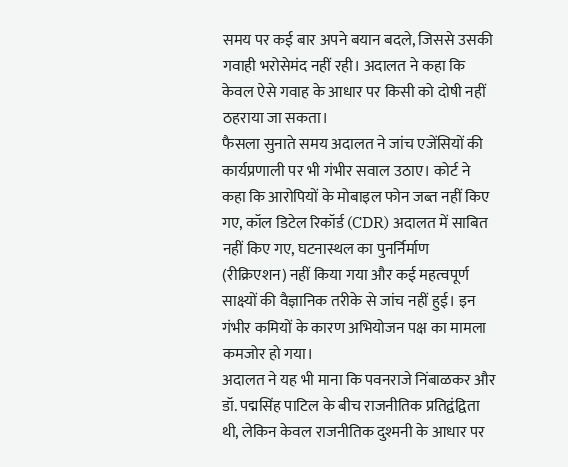समय पर कई बार अपने बयान बदले, जिससे उसकी गवाही भरोसेमंद नहीं रही। अदालत ने कहा कि केवल ऐसे गवाह के आधार पर किसी को दोषी नहीं ठहराया जा सकता।
फैसला सुनाते समय अदालत ने जांच एजेंसियों की कार्यप्रणाली पर भी गंभीर सवाल उठाए। कोर्ट ने कहा कि आरोपियों के मोबाइल फोन जब्त नहीं किए गए, कॉल डिटेल रिकॉर्ड (CDR) अदालत में साबित नहीं किए गए, घटनास्थल का पुनर्निर्माण (रीक्रिएशन) नहीं किया गया और कई महत्वपूर्ण साक्ष्यों की वैज्ञानिक तरीके से जांच नहीं हुई। इन गंभीर कमियों के कारण अभियोजन पक्ष का मामला कमजोर हो गया।
अदालत ने यह भी माना कि पवनराजे निंबाळकर और डॉ. पद्मसिंह पाटिल के बीच राजनीतिक प्रतिद्वंद्विता थी, लेकिन केवल राजनीतिक दुश्मनी के आधार पर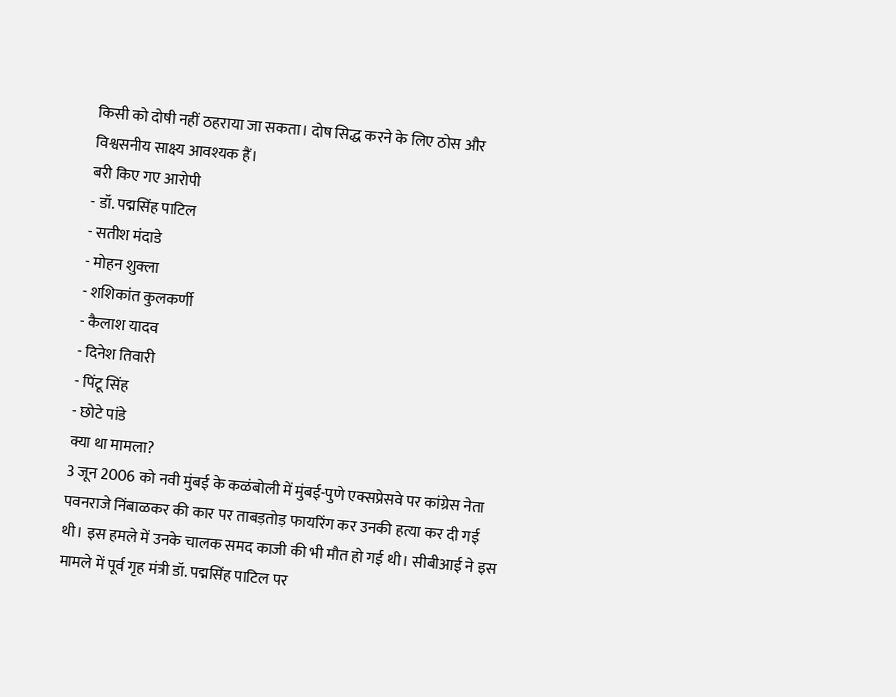किसी को दोषी नहीं ठहराया जा सकता। दोष सिद्ध करने के लिए ठोस और विश्वसनीय साक्ष्य आवश्यक हैं।
बरी किए गए आरोपी
- डॉ. पद्मसिंह पाटिल
- सतीश मंदाडे
- मोहन शुक्ला
- शशिकांत कुलकर्णी
- कैलाश यादव
- दिनेश तिवारी
- पिंटू सिंह
- छोटे पांडे
क्या था मामला?
3 जून 2006 को नवी मुंबई के कळंबोली में मुंबई-पुणे एक्सप्रेसवे पर कांग्रेस नेता पवनराजे निंबाळकर की कार पर ताबड़तोड़ फायरिंग कर उनकी हत्या कर दी गई थी। इस हमले में उनके चालक समद काजी की भी मौत हो गई थी। सीबीआई ने इस मामले में पूर्व गृह मंत्री डॉ. पद्मसिंह पाटिल पर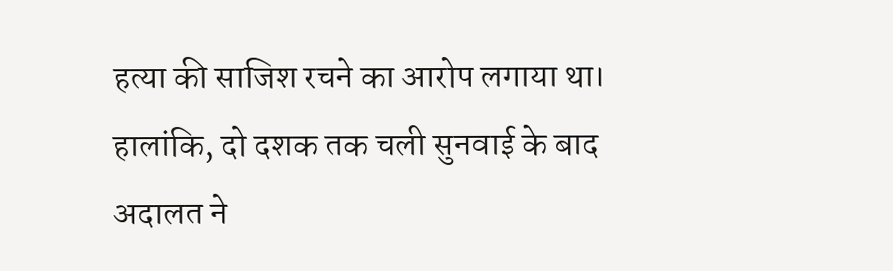हत्या की साजिश रचने का आरोप लगाया था। हालांकि, दो दशक तक चली सुनवाई के बाद अदालत ने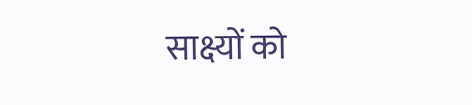साक्ष्यों को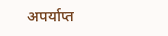अपर्याप्त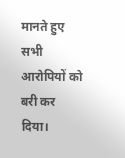मानते हुए सभी आरोपियों को बरी कर दिया।